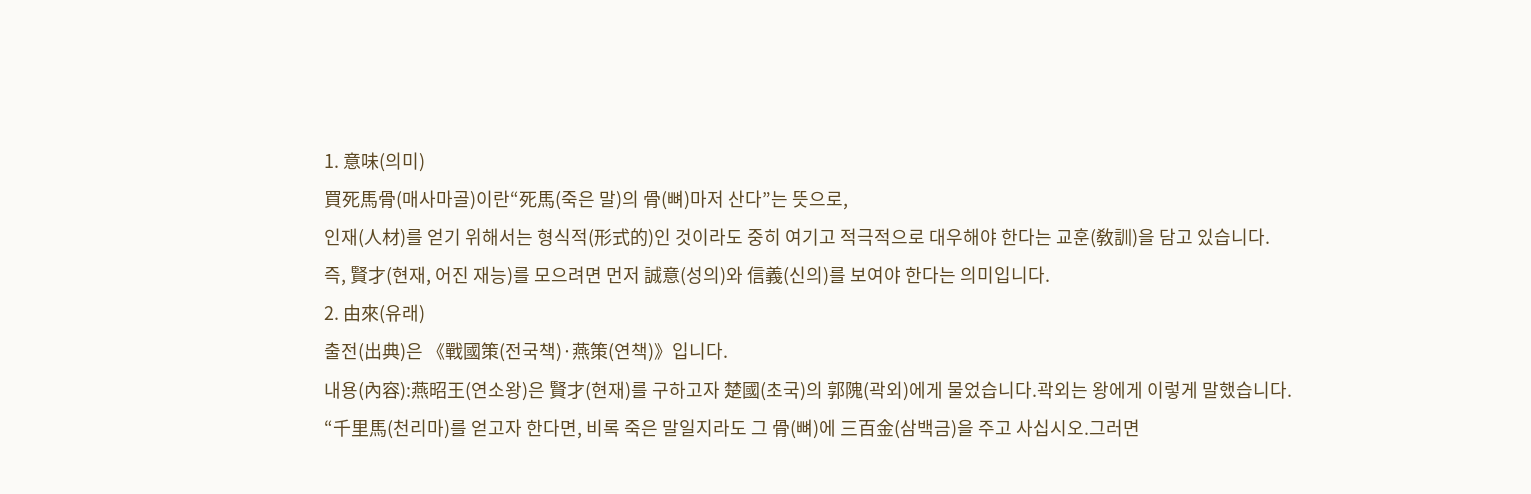1. 意味(의미)
買死馬骨(매사마골)이란“死馬(죽은 말)의 骨(뼈)마저 산다”는 뜻으로,
인재(人材)를 얻기 위해서는 형식적(形式的)인 것이라도 중히 여기고 적극적으로 대우해야 한다는 교훈(敎訓)을 담고 있습니다.
즉, 賢才(현재, 어진 재능)를 모으려면 먼저 誠意(성의)와 信義(신의)를 보여야 한다는 의미입니다.
2. 由來(유래)
출전(出典)은 《戰國策(전국책)·燕策(연책)》입니다.
내용(內容):燕昭王(연소왕)은 賢才(현재)를 구하고자 楚國(초국)의 郭隗(곽외)에게 물었습니다.곽외는 왕에게 이렇게 말했습니다.
“千里馬(천리마)를 얻고자 한다면, 비록 죽은 말일지라도 그 骨(뼈)에 三百金(삼백금)을 주고 사십시오.그러면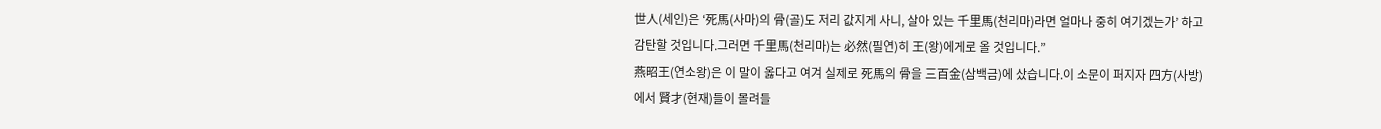世人(세인)은 ‘死馬(사마)의 骨(골)도 저리 값지게 사니, 살아 있는 千里馬(천리마)라면 얼마나 중히 여기겠는가’ 하고 감탄할 것입니다.그러면 千里馬(천리마)는 必然(필연)히 王(왕)에게로 올 것입니다.”
燕昭王(연소왕)은 이 말이 옳다고 여겨 실제로 死馬의 骨을 三百金(삼백금)에 샀습니다.이 소문이 퍼지자 四方(사방)에서 賢才(현재)들이 몰려들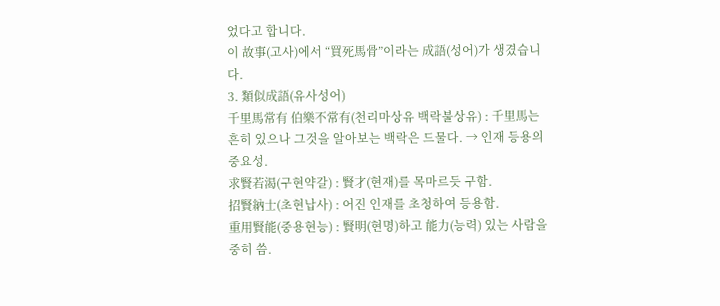었다고 합니다.
이 故事(고사)에서 “買死馬骨”이라는 成語(성어)가 생겼습니다.
3. 類似成語(유사성어)
千里馬常有 伯樂不常有(천리마상유 백락불상유) : 千里馬는 흔히 있으나 그것을 알아보는 백락은 드물다. → 인재 등용의 중요성.
求賢若渴(구현약갈) : 賢才(현재)를 목마르듯 구함.
招賢納士(초현납사) : 어진 인재를 초청하여 등용함.
重用賢能(중용현능) : 賢明(현명)하고 能力(능력) 있는 사람을 중히 씀.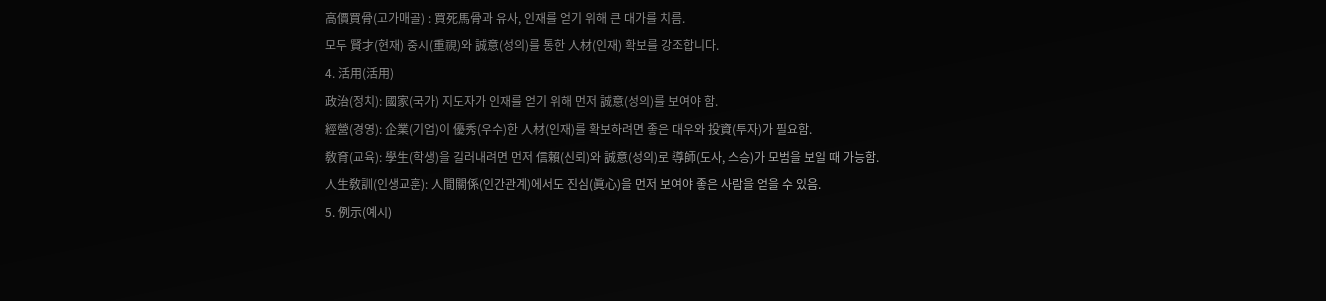高價買骨(고가매골) : 買死馬骨과 유사, 인재를 얻기 위해 큰 대가를 치름.
모두 賢才(현재) 중시(重視)와 誠意(성의)를 통한 人材(인재) 확보를 강조합니다.
4. 活用(活用)
政治(정치): 國家(국가) 지도자가 인재를 얻기 위해 먼저 誠意(성의)를 보여야 함.
經營(경영): 企業(기업)이 優秀(우수)한 人材(인재)를 확보하려면 좋은 대우와 投資(투자)가 필요함.
敎育(교육): 學生(학생)을 길러내려면 먼저 信賴(신뢰)와 誠意(성의)로 導師(도사, 스승)가 모범을 보일 때 가능함.
人生敎訓(인생교훈): 人間關係(인간관계)에서도 진심(眞心)을 먼저 보여야 좋은 사람을 얻을 수 있음.
5. 例示(예시)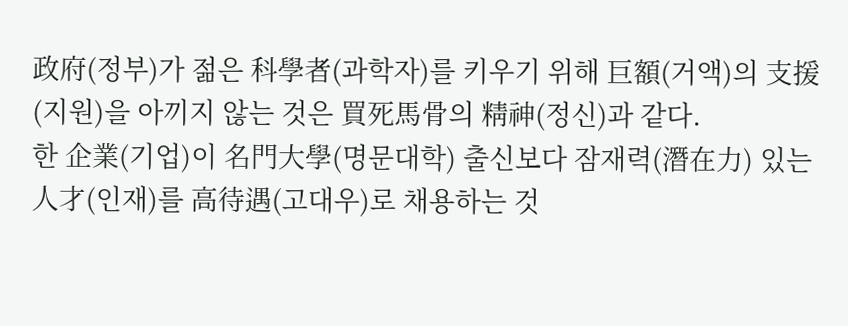政府(정부)가 젊은 科學者(과학자)를 키우기 위해 巨額(거액)의 支援(지원)을 아끼지 않는 것은 買死馬骨의 精神(정신)과 같다.
한 企業(기업)이 名門大學(명문대학) 출신보다 잠재력(潛在力) 있는 人才(인재)를 高待遇(고대우)로 채용하는 것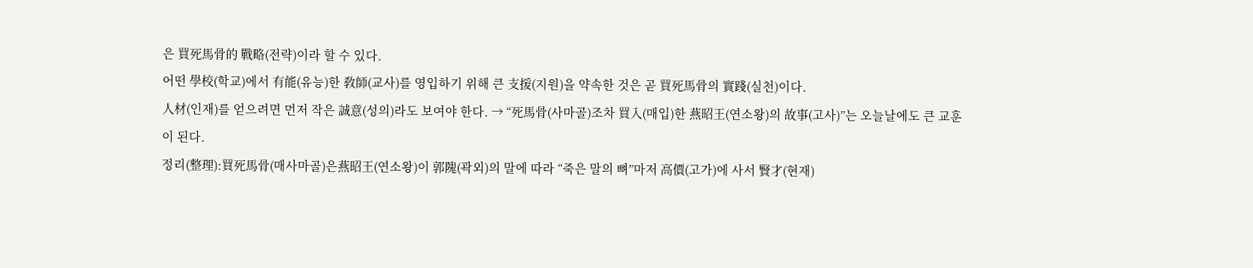은 買死馬骨的 戰略(전략)이라 할 수 있다.
어떤 學校(학교)에서 有能(유능)한 敎師(교사)를 영입하기 위해 큰 支援(지원)을 약속한 것은 곧 買死馬骨의 實踐(실천)이다.
人材(인재)를 얻으려면 먼저 작은 誠意(성의)라도 보여야 한다. → “死馬骨(사마골)조차 買入(매입)한 燕昭王(연소왕)의 故事(고사)”는 오늘날에도 큰 교훈이 된다.
정리(整理):買死馬骨(매사마골)은燕昭王(연소왕)이 郭隗(곽외)의 말에 따라 “죽은 말의 뼈”마저 高價(고가)에 사서 賢才(현재)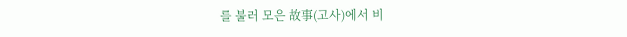를 불러 모은 故事(고사)에서 비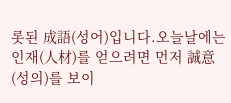롯된 成語(성어)입니다.오늘날에는 인재(人材)를 얻으려면 먼저 誠意(성의)를 보이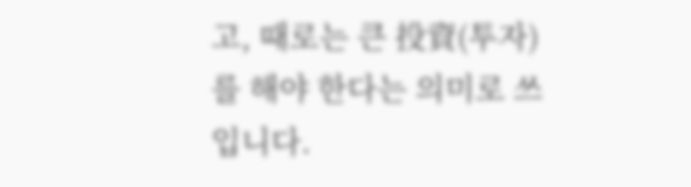고, 때로는 큰 投資(투자)를 해야 한다는 의미로 쓰입니다.